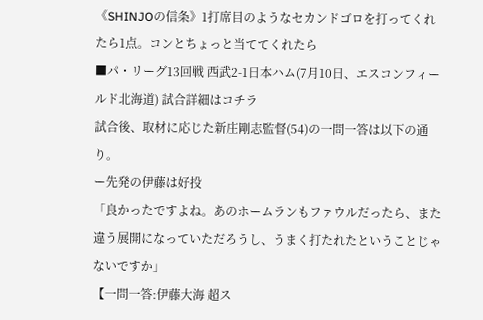《SHINJOの信条》1打席目のようなセカンドゴロを打ってくれたら1点。コンとちょっと当ててくれたら
■パ・リーグ13回戦 西武2-1日本ハム(7月10日、エスコンフィールド北海道) 試合詳細はコチラ
試合後、取材に応じた新庄剛志監督(54)の一問一答は以下の通り。
ー先発の伊藤は好投
「良かったですよね。あのホームランもファウルだったら、また違う展開になっていただろうし、うまく打たれたということじゃないですか」
【一問一答:伊藤大海 超ス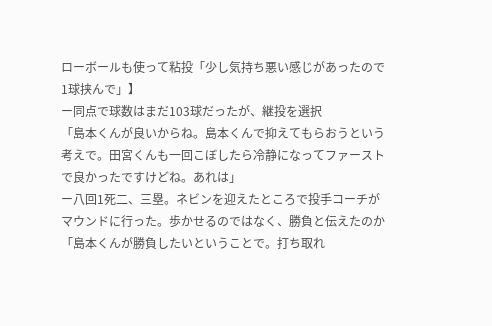ローボールも使って粘投「少し気持ち悪い感じがあったので1球挟んで」】
ー同点で球数はまだ103球だったが、継投を選択
「島本くんが良いからね。島本くんで抑えてもらおうという考えで。田宮くんも一回こぼしたら冷静になってファーストで良かったですけどね。あれは」
ー八回1死二、三塁。ネビンを迎えたところで投手コーチがマウンドに行った。歩かせるのではなく、勝負と伝えたのか
「島本くんが勝負したいということで。打ち取れ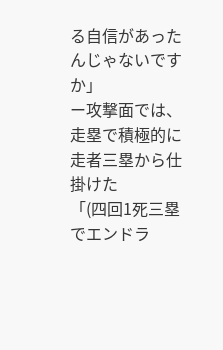る自信があったんじゃないですか」
ー攻撃面では、走塁で積極的に走者三塁から仕掛けた
「(四回1死三塁でエンドラ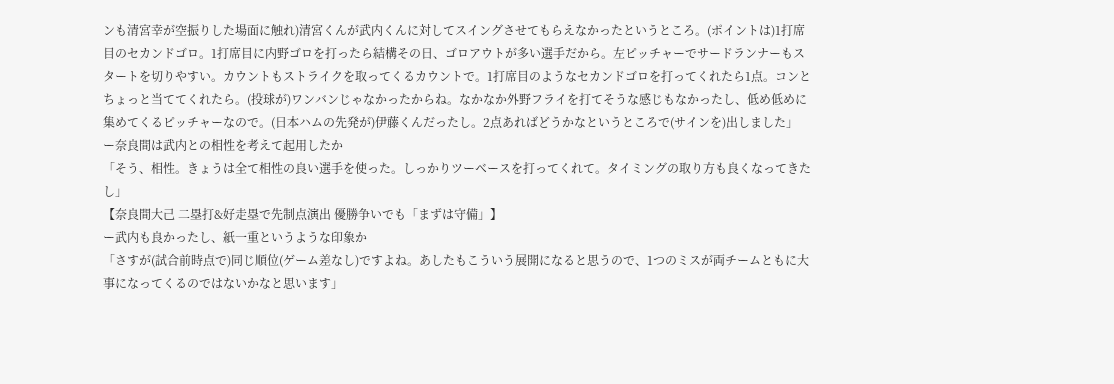ンも清宮幸が空振りした場面に触れ)清宮くんが武内くんに対してスイングさせてもらえなかったというところ。(ポイントは)1打席目のセカンドゴロ。1打席目に内野ゴロを打ったら結構その日、ゴロアウトが多い選手だから。左ピッチャーでサードランナーもスタートを切りやすい。カウントもストライクを取ってくるカウントで。1打席目のようなセカンドゴロを打ってくれたら1点。コンとちょっと当ててくれたら。(投球が)ワンバンじゃなかったからね。なかなか外野フライを打てそうな感じもなかったし、低め低めに集めてくるピッチャーなので。(日本ハムの先発が)伊藤くんだったし。2点あればどうかなというところで(サインを)出しました」
ー奈良間は武内との相性を考えて起用したか
「そう、相性。きょうは全て相性の良い選手を使った。しっかりツーベースを打ってくれて。タイミングの取り方も良くなってきたし」
【奈良間大己 二塁打&好走塁で先制点演出 優勝争いでも「まずは守備」】
ー武内も良かったし、紙一重というような印象か
「さすが(試合前時点で)同じ順位(ゲーム差なし)ですよね。あしたもこういう展開になると思うので、1つのミスが両チームともに大事になってくるのではないかなと思います」